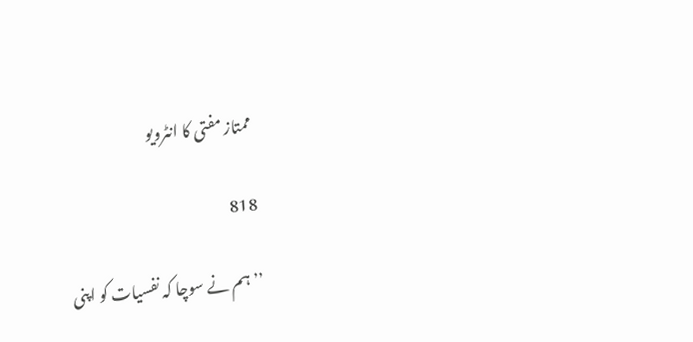ممتاز مفتی کا انٹرویو

818

’’ہم نے سوچا کہ نفسیات کو اپنی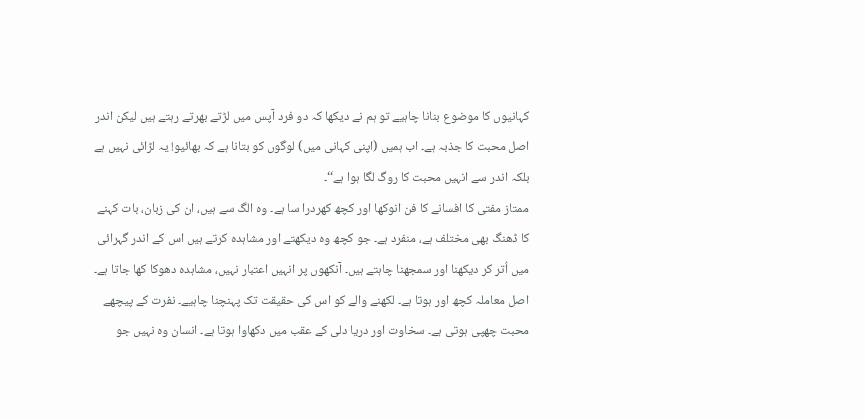کہانیوں کا موضوع بنانا چاہیے تو ہم نے دیکھا کہ دو فرد آپس میں لڑتے بھرتے رہتے ہیں لیکن اندر اصل محبت کا جذبہ ہے۔ اب ہمیں (اپنی کہانی میں) لوگوں کو بتانا ہے کہ بھائیو! یہ لڑائی نہیں ہے بلکہ اندر سے انہیں محبت کا روگ لگا ہوا ہے‘‘۔
ممتاز مفتی کا افسانے کا فن انوکھا اور کچھ کھردرا سا ہے۔ وہ الگ سے ہیں، ان کی زبان، بات کہنے کا ڈھنگ بھی مختلف ہے، منفرد ہے۔ جو کچھ وہ دیکھتے اور مشاہدہ کرتے ہیں اس کے اندر گہرائی میں اُتر کر دیکھنا اور سمجھنا چاہتے ہیں۔ آنکھوں پر انہیں اعتبار نہیں، مشاہدہ دھوکا کھا جاتا ہے۔ اصل معاملہ کچھ اور ہوتا ہے۔ لکھنے والے کو اس کی حقیقت تک پہنچنا چاہیے۔ نفرت کے پیچھے محبت چھپی ہوتی ہے۔ سخاوت اور دریا دلی کے عقب میں دکھاوا ہوتا ہے۔ انسان وہ نہیں جو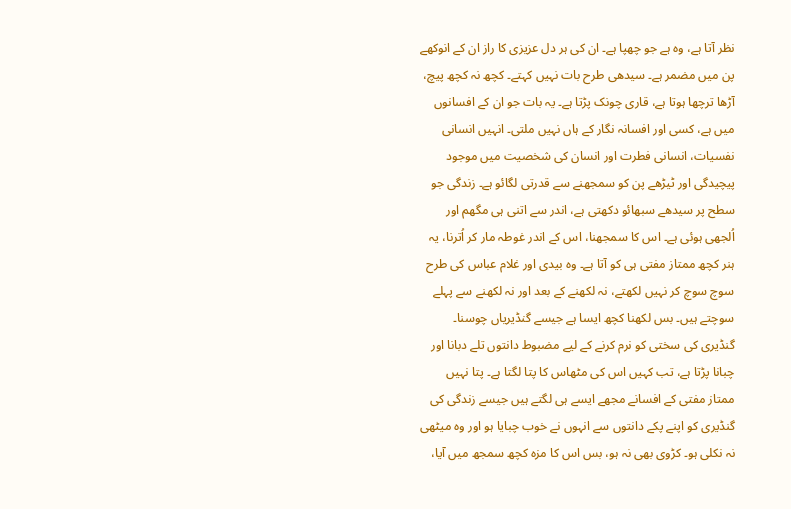نظر آتا ہے، وہ ہے جو چھپا ہے۔ ان کی ہر دل عزیزی کا راز ان کے انوکھے پن میں مضمر ہے۔ سیدھی طرح بات نہیں کہتے۔ کچھ نہ کچھ پیچ، آڑھا ترچھا ہوتا ہے، قاری چونک پڑتا ہے۔ یہ بات جو ان کے افسانوں میں ہے، کسی اور افسانہ نگار کے ہاں نہیں ملتی۔ انہیں انسانی نفسیات، انسانی فطرت اور انسان کی شخصیت میں موجود پیچیدگی اور ٹیڑھے پن کو سمجھنے سے قدرتی لگائو ہے۔ زندگی جو سطح پر سیدھے سبھائو دکھتی ہے، اندر سے اتنی ہی مگھم اور اُلجھی ہوئی ہے۔ اس کا سمجھنا، اس کے اندر غوطہ مار کر اُترنا، یہ ہنر کچھ ممتاز مفتی ہی کو آتا ہے۔ وہ بیدی اور غلام عباس کی طرح سوچ سوچ کر نہیں لکھتے، نہ لکھنے کے بعد اور نہ لکھنے سے پہلے سوچتے ہیں۔ بس لکھنا کچھ ایسا ہے جیسے گنڈیریاں چوسنا۔ گنڈیری کی سختی کو نرم کرنے کے لیے مضبوط دانتوں تلے دبانا اور چبانا پڑتا ہے، تب کہیں اس کی مٹھاس کا پتا لگتا ہے۔ پتا نہیں ممتاز مفتی کے افسانے مجھے ایسے ہی لگتے ہیں جیسے زندگی کی گنڈیری کو اپنے پکے دانتوں سے انہوں نے خوب چبایا ہو اور وہ میٹھی نہ نکلی ہو۔ کڑوی بھی نہ ہو، بس اس کا مزہ کچھ سمجھ میں آیا،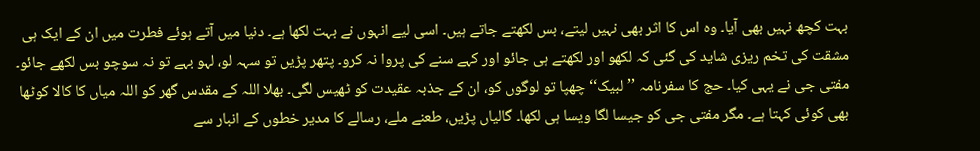بہت کچھ نہیں بھی آیا۔ وہ اس کا اثر بھی نہیں لیتے، بس لکھتے جاتے ہیں۔ اسی لیے انہوں نے بہت لکھا ہے۔ دنیا میں آتے ہوئے فطرت میں ان کے ایک ہی مشقت کی تخم ریزی شاید کی گئی کہ لکھو اور لکھتے ہی جائو اور کہے سنے کی پروا نہ کرو۔ پتھر پڑیں تو سہہ لو، لہو بہے تو نہ سوچو بس لکھے جائو۔ مفتی جی نے یہی کیا۔ حج کا سفرنامہ ’’لبیک‘‘ چھپا تو لوگوں کو، ان کے جذبہ عقیدت کو ٹھیس لگی۔ بھلا اللہ کے مقدس گھر کو اللہ میاں کا کالا کوٹھا بھی کوئی کہتا ہے۔ مگر مفتی جی کو جیسا لگا ویسا ہی لکھا۔ گالیاں پڑیں، طعنے ملے، رسالے کا مدیر خطوں کے انبار سے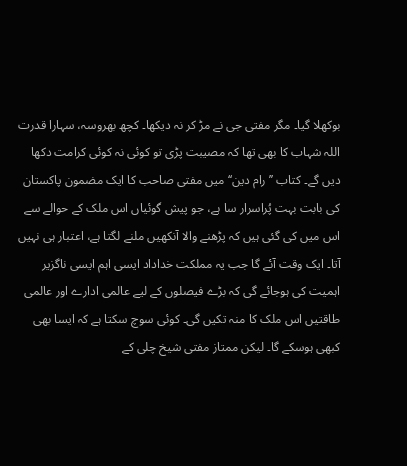بوکھلا گیا۔ مگر مفتی جی نے مڑ کر نہ دیکھا۔ کچھ بھروسہ، سہارا قدرت اللہ شہاب کا بھی تھا کہ مصیبت پڑی تو کوئی نہ کوئی کرامت دکھا دیں گے۔ کتاب ’’رام دین‘‘ میں مفتی صاحب کا ایک مضمون پاکستان کی بابت بہت پُراسرار سا ہے، جو پیش گوئیاں اس ملک کے حوالے سے اس میں کی گئی ہیں کہ پڑھنے والا آنکھیں ملنے لگتا ہے، اعتبار ہی نہیں آتا۔ ایک وقت آئے گا جب یہ مملکت خداداد ایسی اہم ایسی ناگزیر اہمیت کی ہوجائے گی کہ بڑے فیصلوں کے لیے عالمی ادارے اور عالمی طاقتیں اس ملک کا منہ تکیں گی۔ کوئی سوچ سکتا ہے کہ ایسا بھی کبھی ہوسکے گا۔ لیکن ممتاز مفتی شیخ چلی کے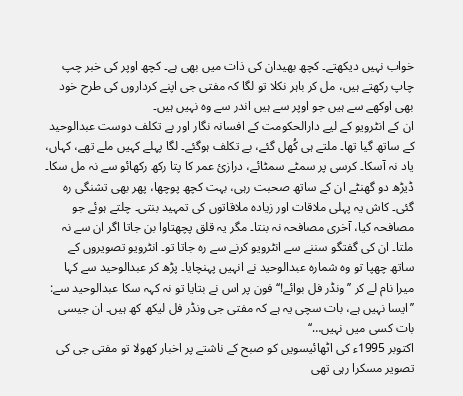خواب نہیں دیکھتے۔ کچھ بھیدان کی ذات میں بھی ہے۔ کچھ اوپر کی خبر چپ چاپ رکھتے ہیں، مل کر باہر نکلا تو لگا کہ مفتی جی اپنے کرداروں کی طرح خود بھی اوکھے سے ہیں جو اوپر سے ہیں اندر سے وہ نہیں ہیں۔
ان کے انٹرویو کے لیے دارالحکومت کے افسانہ نگار اور بے تکلف دوست عبدالوحید کے ساتھ گیا تھا۔ ملتے ہی کُھل گئے، بے تکلف ہوگئے۔ لگا پہلے کہیں ملے تھے، کہاں، یاد نہ آسکا۔ کرسی پر سمٹے سمٹائے، درازیٔ عمر کا پتا رکھ رکھائو سے نہ مل سکا۔ ڈیڑھ دو گھنٹے ان کے ساتھ صحبت رہی، بہت کچھ پوچھا، پھر بھی تشنگی رہ گئی۔ کاش یہ پہلی ملاقات اور زیادہ ملاقاتوں کی تمہید بنتی۔ چلتے ہوئے جو مصافحہ کیا، آخری مصافحہ نہ بنتا۔ مگر یہ قلق پچھتاوا بن جاتا اگر ان سے نہ ملتا۔ ان کی گفتگو سننے سے انٹرویو کرنے سے رہ جاتا تو۔ انٹرویو تصویروں کے ساتھ چھپا تو وہ شمارہ عبدالوحید نے انہیں پہنچایا۔ پڑھ کر عبدالوحید سے کہا میرا نام لے کر ’’ونڈر فل بوائے!‘‘ فون پر اس نے بتایا تو نہ کہہ سکا عبدالوحید سے:
’’ایسا نہیں ہے، بات سچی یہ ہے کہ مفتی جی ونڈر فل لیکھ کھ ہیں۔ ان جیسی بات کسی میں نہیں…‘‘
اکتوبر 1995ء کی اٹھائیسویں کو صبح کے ناشتے پر اخبار کھولا تو مفتی جی کی تصویر مسکرا رہی تھی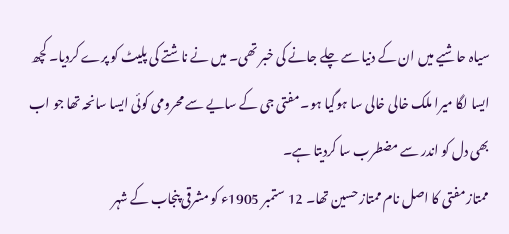سیاہ حاشیے میں ان کے دنیا سے چلے جانے کی خبر تھی۔ میں نے ناشتے کی پلیٹ کو پرے کردیا۔ کچھ ایسا لگا میرا ملک خالی خالی سا ہوگیا ہو۔ مفتی جی کے سایے سے محرومی کوئی ایسا سانحہ تھا جو اب بھی دل کو اندر سے مضطرب سا کردیتا ہے۔
ممتاز مفتی کا اصل نام ممتاز حسین تھا۔ 12 ستمبر 1905ء کو مشرقی پنجاب کے شہر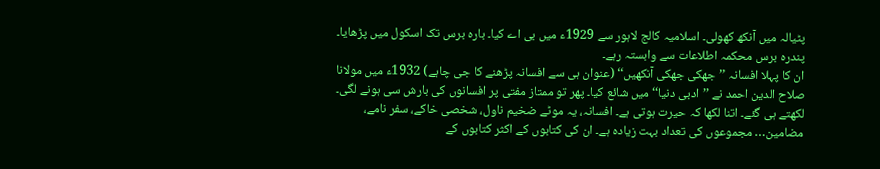پٹیالہ میں آنکھ کھولی۔ اسلامیہ کالج لاہور سے 1929ء میں بی اے کیا۔ بارہ برس تک اسکول میں پڑھایا۔ پندرہ برس محکمہ اطلاعات سے وابستہ رہے۔
ان کا پہلا افسانہ ’’جھکی جھکی آنکھیں‘‘ (عنوان ہی سے افسانہ پڑھنے کا جی چاہے) 1932ء میں مولانا صلاح الدین احمد نے ’’ادبی دنیا‘‘ میں شائع کیا۔ پھر تو ممتاز مفتی پر افسانوں کی بارش سی ہونے لگی۔ لکھتے ہی گئے۔ اتنا لکھا کہ حیرت ہوتی ہے۔ افسانہ، یہ موٹے ضخیم ناول، شخصی خاکے، سفر نامے، مضامین… مجموعوں کی تعداد بہت زیادہ ہے۔ ان کی کتابوں کے اکثر کتابوں کے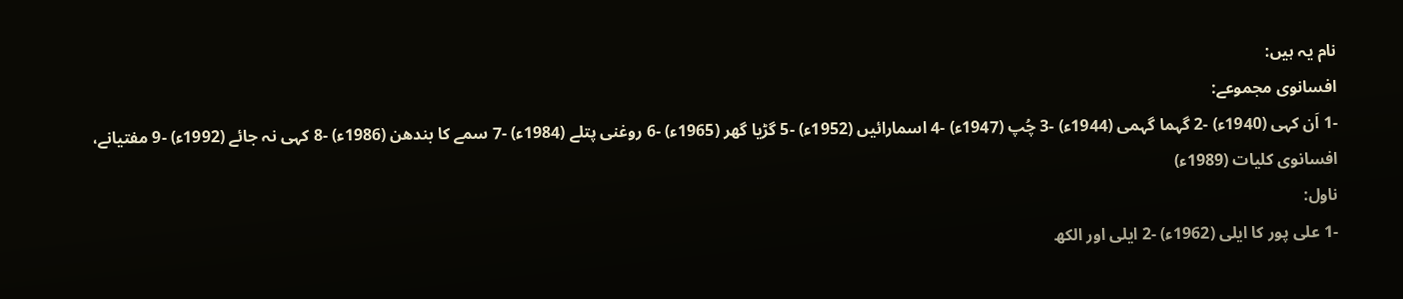نام یہ ہیں:
افسانوی مجموعے:
-1 اَن کہی (1940ء) -2 گہما گہمی (1944ء) -3 چُپ (1947ء) -4 اسمارائیں (1952ء) -5 گڑیا گھر (1965ء) -6 روغنی پتلے (1984ء) -7 سمے کا بندھن (1986ء) -8 کہی نہ جائے (1992ء) -9 مفتیانے، افسانوی کلیات (1989ء)
ناول:
-1 علی پور کا ایلی (1962ء) -2 ایلی اور الکھ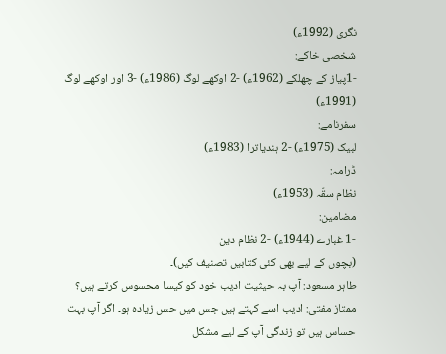نگری (1992ء)
شخصی خاکے:
-1پیاز کے چھلکے (1962ء) -2 اوکھے لوگ (1986ء) -3 اور اوکھے لوگ (1991ء)
سفرنامے:
لبیک (1975ء) -2 ہندیاترا (1983ء)
ڈرامہ:
نظام سقّہ (1953ء)
مضامین:
-1 غبارے (1944ء) -2 نظام دین
(بچوں کے لیے بھی کئی کتابیں تصنیف کیں)۔
طاہر مسعود: آپ بہ حیثیت ادیب خود کو کیسا محسوس کرتے ہیں؟
ممتاز مفتی: ادیب اسے کہتے ہیں جس میں حس زیادہ ہو۔ اگر آپ بہت حساس ہیں تو زندگی آپ کے لیے مشکل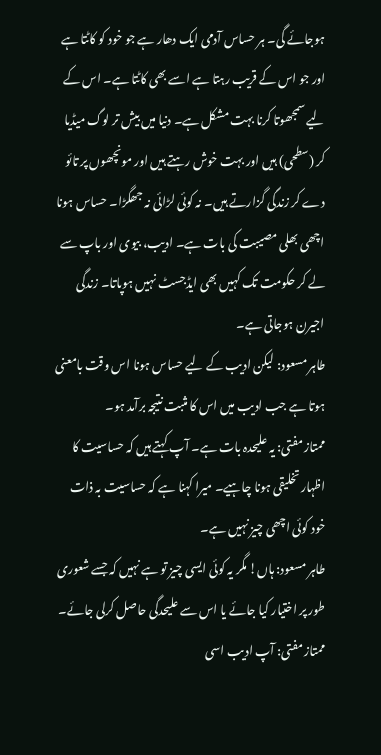ہوجائے گی۔ ہر حساس آدمی ایک دھار ہے جو خود کو کاٹتا ہے اور جو اس کے قریب رہتا ہے اسے بھی کاٹتا ہے۔ اس کے لیے سمجھوتا کرنا بہت مشکل ہے۔ دنیا میں بیش تر لوگ میڈیا کر (سطحی) ہیں اور بہت خوش رہتے ہیں اور مونچھوں پر تائو دے کر زندگی گزارتے ہیں۔ نہ کوئی لڑائی نہ جھگڑا۔ حساس ہونا اچھی بھلی مصیبت کی بات ہے۔ ادیب، بیوی اور باپ سے لے کر حکومت تک کہیں بھی ایڈجسٹ نہیں ہوپاتا۔ زندگی اجیرن ہوجاتی ہے۔
طاہر مسعود: لیکن ادیب کے لیے حساس ہونا اس وقت بامعنی ہوتا ہے جب ادیب میں اس کا مثبت نتیجہ برآمد ہو۔
ممتاز مفتی: یہ علیحدہ بات ہے۔ آپ کہتے ہیں کہ حساسیت کا اظہار تخلیقی ہونا چاہیے۔ میرا کہنا ہے کہ حساسیت بہ ذات خود کوئی اچھی چیز نہیں ہے۔
طاہر مسعود: ہاں! مگر یہ کوئی ایسی چیز تو ہے نہیں کہ جسے شعوری طور پر اختیار کیا جائے یا اس سے علیحدگی حاصل کرلی جائے۔
ممتاز مفتی: آپ ادیب اسی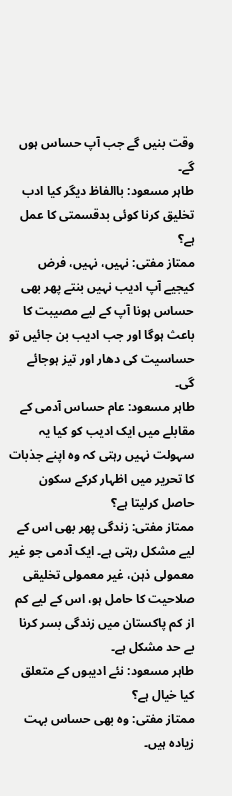وقت بنیں گے جب آپ حساس ہوں گے۔
طاہر مسعود: باالفاظ دیگر کیا ادب تخلیق کرنا کوئی بدقسمتی کا عمل ہے؟
ممتاز مفتی: نہیں، نہیں، فرض کیجیے آپ ادیب نہیں بنتے پھر بھی حساس ہونا آپ کے لیے مصیبت کا باعث ہوگا اور جب ادیب بن جائیں تو حساسیت کی دھار اور تیز ہوجائے گی۔
طاہر مسعود: عام حساس آدمی کے مقابلے میں ایک ادیب کو کیا یہ سہولت نہیں رہتی کہ وہ اپنے جذبات کا تحریر میں اظہار کرکے سکون حاصل کرلیتا ہے؟
ممتاز مفتی: زندگی پھر بھی اس کے لیے مشکل رہتی ہے۔ ایک آدمی جو غیر معمولی ذہن، غیر معمولی تخلیقی صلاحیت کا حامل ہو، اس کے لیے کم از کم پاکستان میں زندگی بسر کرنا بے حد مشکل ہے۔
طاہر مسعود: نئے ادیبوں کے متعلق کیا خیال ہے؟
ممتاز مفتی: وہ بھی حساس بہت زیادہ ہیں۔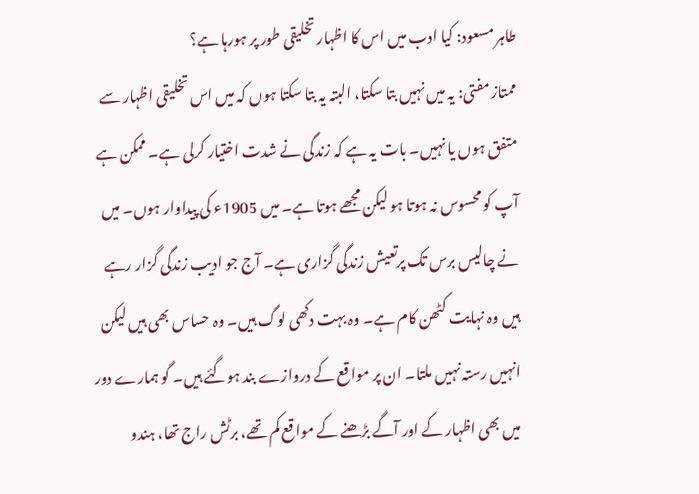طاہر مسعود: کیا ادب میں اس کا اظہار تخلیقی طور پر ہورہا ہے؟
ممتاز مفتی: یہ میں نہیں بتا سکتا، البتہ یہ بتا سکتا ہوں کہ میں اس تخلیقی اظہار سے متفق ہوں یا نہیں۔ بات یہ ہے کہ زندگی نے شدت اختیار کرلی ہے۔ ممکن ہے آپ کو محسوس نہ ہوتا ہو لیکن مجھے ہوتا ہے۔ میں 1905ء کی پیداوار ہوں۔ میں نے چالیس برس تک پرتعیش زندگی گزاری ہے۔ آج جو ادیب زندگی گزار رہے ہیں وہ نہایت کٹھن کام ہے۔ وہ بہت دکھی لوگ ہیں۔ وہ حساس بھی ہیں لیکن انہیں رستہ نہیں ملتا۔ ان پر مواقع کے دروازے بند ہوگئے ہیں۔ گو ہمارے دور میں بھی اظہار کے اور آگے بڑھنے کے مواقع کم تھے، برٹش راج تھا، ہندو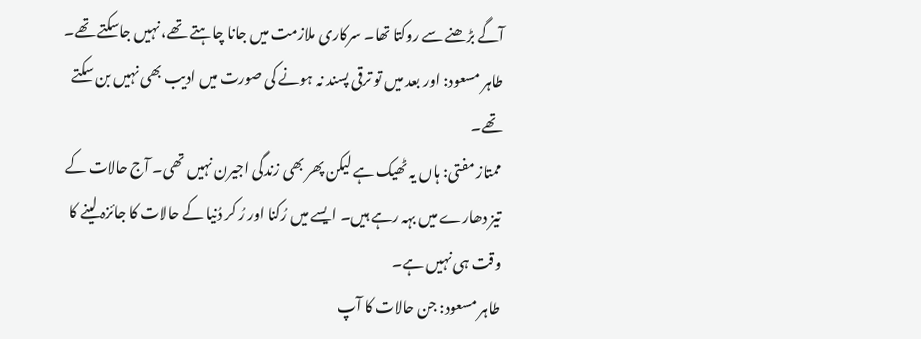آگے بڑھنے سے روکتا تھا۔ سرکاری ملازمت میں جانا چاہتے تھے، نہیں جاسکتے تھے۔
طاہر مسعود: اور بعد میں تو ترقی پسند نہ ہونے کی صورت میں ادیب بھی نہیں بن سکتے تھے۔
ممتاز مفتی: ہاں یہ ٹھیک ہے لیکن پھر بھی زندگی اجیرن نہیں تھی۔ آج حالات کے تیز دھارے میں بہہ رہے ہیں۔ ایسے میں رُکنا اور رُ کر دُنیا کے حالات کا جائزہ لینے کا وقت ہی نہیں ہے۔
طاہر مسعود: جن حالات کا آپ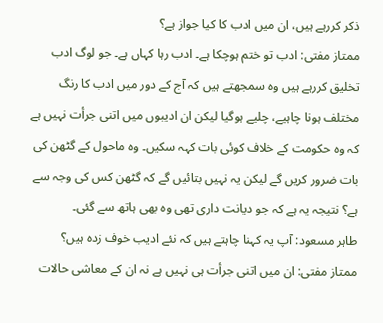ذکر کررہے ہیں، ان میں ادب کا کیا جواز ہے؟
ممتاز مفتی: ادب تو ختم ہوچکا ہے۔ ادب رہا کہاں ہے۔ جو لوگ ادب تخلیق کررہے ہیں وہ سمجھتے ہیں کہ آج کے دور میں ادب کا رنگ مختلف ہونا چاہیے، چلیے ہوگیا لیکن ان ادیبوں میں اتنی جرأت نہیں ہے کہ وہ حکومت کے خلاف کوئی بات کہہ سکیں۔ وہ ماحول کے گٹھن کی بات ضرور کریں گے لیکن یہ نہیں بتائیں گے کہ گٹھن کس کی وجہ سے ہے؟ نتیجہ یہ ہے کہ جو دیانت داری تھی وہ بھی ہاتھ سے گئی۔
طاہر مسعود: آپ یہ کہنا چاہتے ہیں کہ نئے ادیب خوف زدہ ہیں؟
ممتاز مفتی: ان میں اتنی جرأت ہی نہیں ہے نہ ان کے معاشی حالات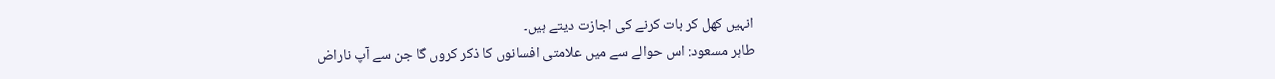انہیں کھل کر بات کرنے کی اجازت دیتے ہیں۔
طاہر مسعود: اس حوالے سے میں علامتی افسانوں کا ذکر کروں گا جن سے آپ ناراض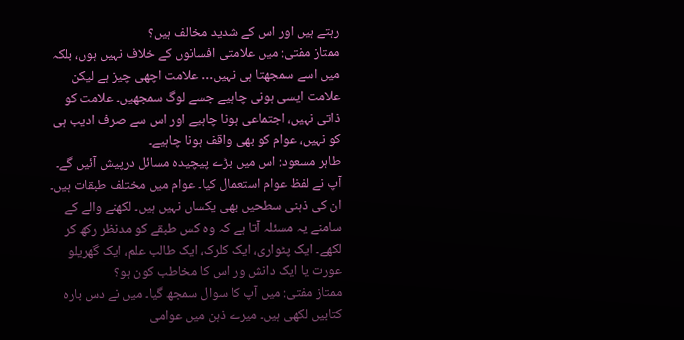رہتے ہیں اور اس کے شدید مخالف ہیں؟
ممتاز مفتی: میں علامتی افسانوں کے خلاف نہیں ہوں، بلکہ میں اسے سمجھتا ہی نہیں… علامت اچھی چیز ہے لیکن علامت ایسی ہونی چاہیے جسے لوگ سمجھیں۔ علامت کو ذاتی نہیں، اجتماعی ہونا چاہیے اور اس سے صرف ادیب ہی کو نہیں، عوام کو بھی واقف ہونا چاہیے۔
طاہر مسعود: اس میں بڑے پیچیدہ مسائل درپیش آئیں گے۔ آپ نے لفظ عوام استعمال کیا۔ عوام میں مختلف طبقات ہیں۔ ان کی ذہنی سطحیں بھی یکساں نہیں ہیں۔ لکھنے والے کے سامنے یہ مسئلہ آتا ہے کہ وہ کس طبقے کو مدنظر رکھ کر لکھے۔ ایک پٹواری، ایک کلرک، ایک طالب علم، ایک گھریلو عورت یا ایک دانش ور اس کا مخاطب کون ہو؟
ممتاز مفتی: میں آپ کا سوال سمجھ گیا۔ میں نے دس بارہ کتابیں لکھی ہیں۔ میرے ذہن میں عوامی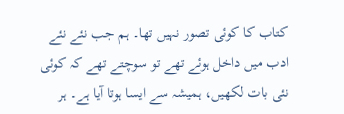کتاب کا کوئی تصور نہیں تھا۔ ہم جب نئے نئے ادب میں داخل ہوئے تھے تو سوچتے تھے کہ کوئی نئی بات لکھیں، ہمیشہ سے ایسا ہوتا آیا ہے۔ ہر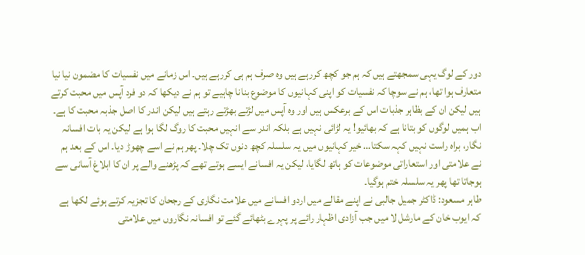دور کے لوگ یہی سمجھتے ہیں کہ ہم جو کچھ کررہے ہیں وہ صرف ہم ہی کررہے ہیں۔ اس زمانے میں نفسیات کا مضمون نیا نیا متعارف ہوا تھا، ہم نے سوچا کہ نفسیات کو اپنی کہانیوں کا موضوع بنانا چاہیے تو ہم نے دیکھا کہ دو فرد آپس میں محبت کرتے ہیں لیکن ان کے بظاہر جذبات اس کے برعکس ہیں اور وہ آپس میں لڑتے بھڑتے رہتے ہیں لیکن اندر کا اصل جذبہ محبت کا ہے۔ اب ہمیں لوگوں کو بتانا ہے کہ بھائیو! یہ لڑائی نہیں ہے بلکہ اندر سے انہیں محبت کا روگ لگا ہوا ہے لیکن یہ بات افسانہ نگار، براہ راست نہیں کہہ سکتا… خیر کہانیوں میں یہ سلسلہ کچھ دنوں تک چلا۔ پھر ہم نے اسے چھوڑ دیا۔ اس کے بعد ہم نے علامتی اور استعاراتی موضوعات کو ہاتھ لگایا، لیکن یہ افسانے ایسے ہوتے تھے کہ پڑھنے والے پر ان کا ابلاغ آسانی سے ہوجاتا تھا پھر یہ سلسلہ ختم ہوگیا۔
طاہر مسعود: ڈاکٹر جمیل جالبی نے اپنے مقالے میں اردو افسانے میں علامت نگاری کے رجحان کا تجزیہ کرتے ہوئے لکھا ہے کہ ایوب خان کے مارشل لا میں جب آزادی اظہار رائے پر پہرے بٹھائے گئے تو افسانہ نگاروں میں علامتی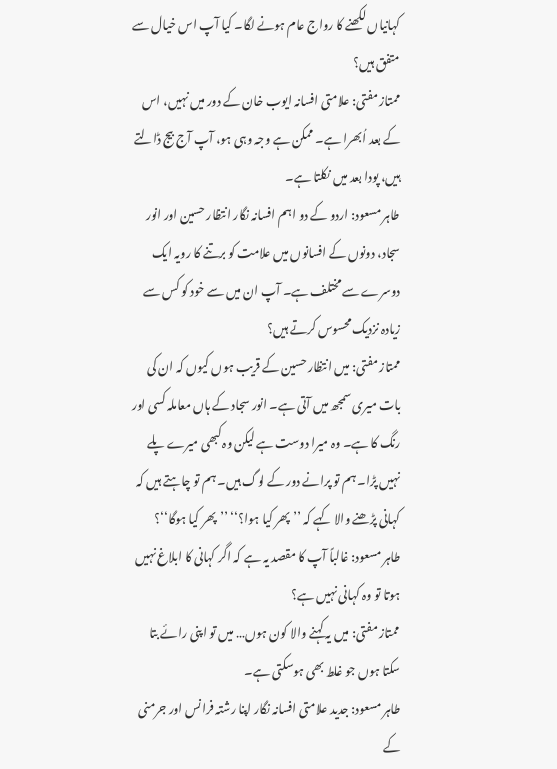کہانیاں لکھنے کا رواج عام ہونے لگا۔ کیا آپ اس خیال سے متفق ہیں؟
ممتاز مفتی: علامتی افسانہ ایوب خان کے دور میں نہیں، اس کے بعد اُبھرا ہے۔ ممکن ہے وجہ وہی ہو، آپ آج بیج ڈالتے ہیں، پودا بعد میں نکلتا ہے۔
طاہر مسعود: اردو کے دو اہم افسانہ نگار انتظار حسین اور انور سجاد، دونوں کے افسانوں میں علامت کو برتنے کا رویہ ایک دوسرے سے مختلف ہے۔ آپ ان میں سے خود کو کس سے زیادہ نزدیک محسوس کرتے ہیں؟
ممتاز مفتی: میں انتظار حسین کے قریب ہوں کیوں کہ ان کی بات میری سمجھ میں آتی ہے۔ انور سجاد کے ہاں معاملہ کسی اور رنگ کا ہے۔ وہ میرا دوست ہے لیکن وہ کبھی میرے پلے نہیں پڑا۔ ہم تو پرانے دور کے لوگ ہیں۔ ہم تو چاہتے ہیں کہ کہانی پڑھنے والا کہے کہ ’’پھر کیا ہوا؟‘‘ ’’پھر کیا ہوگا‘‘؟
طاہر مسعود: غالباً آپ کا مقصد یہ ہے کہ اگر کہانی کا ابلاغ نہیں ہوتا تو وہ کہانی نہیں ہے؟
ممتاز مفتی: میں یہ کہنے والا کون ہوں… میں تو اپنی رائے بتا سکتا ہوں جو غلط بھی ہوسکتی ہے۔
طاہر مسعود: جدید علامتی افسانہ نگار اپنا رشتہ فرانس اور جرمنی کے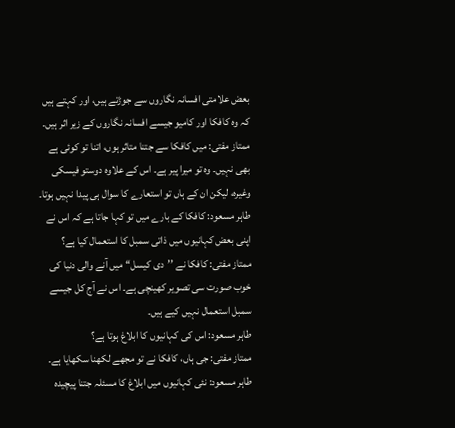بعض علامتی افسانہ نگاروں سے جوڑتے ہیں، اور کہتے ہیں کہ وہ کافکا اور کامیو جیسے افسانہ نگاروں کے زیر اثر ہیں۔
ممتاز مفتی: میں کافکا سے جتنا متاثر ہوں، اتنا تو کوئی ہے بھی نہیں۔ وہ تو میرا پیر ہے۔ اس کے علاوہ دوستو فیسکی وغیرہ، لیکن ان کے ہاں تو استعارے کا سوال ہی پیدا نہیں ہوتا۔
طاہر مسعود: کافکا کے بارے میں تو کہا جاتا ہے کہ اس نے اپنی بعض کہانیوں میں ذاتی سمبل کا استعمال کیا ہے؟
ممتاز مفتی: کافکا نے ’’دی کیسل‘‘ میں آنے والی دنیا کی خوب صورت سی تصویر کھینچی ہے۔ اس نے آج کل جیسے سمبل استعمال نہیں کیے ہیں۔
طاہر مسعود: اس کی کہانیوں کا ابلاغ ہوتا ہے؟
ممتاز مفتی: جی ہاں، کافکا نے تو مجھے لکھنا سکھایا ہے۔
طاہر مسعود: نئی کہانیوں میں ابلاغ کا مسئلہ جتنا پیچیدہ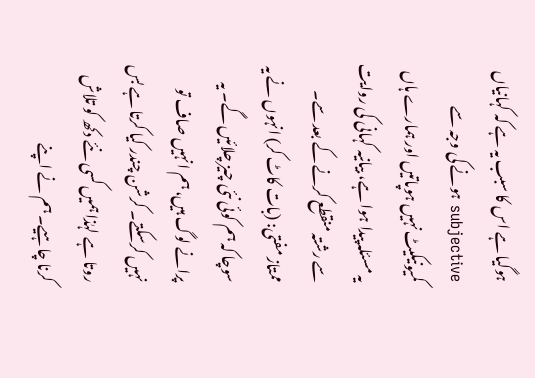ہوگیا ہے اس کا سبب یہ ہے کہ کہانیاں subjective ہونے کی وجہ سے کمیونیکیٹ نہیں ہوپاتیں اور ہمارے ہاں یہ مسئلہ پیدا ہوا ہے، بیانیہ کہانی کی روایت سے رشتہ منقطع کرنے کے بعد سے۔
ممتاز مفتی: (بات کاٹ کر) انہوں نے یہ سوچا کہ ہم کوئی نئی چیز چلائیں گے۔ یہ پرانے لوگ ہیں، ہم انہیں صاف تو نہیں کرسکتے۔ کرشن چندر کیا کرتا ہے بس روتا ہے لہٰذا ہمیں کسی نئے دکھ کو تلاش کرنا چاہیے۔ ہم نے اپنے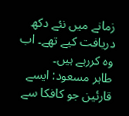زمانے میں نئے دکھ دریافت کیے تھے۔ اب وہ کررہے ہیں۔
طاہر مسعود: ایسے قارئین جو کافکا سے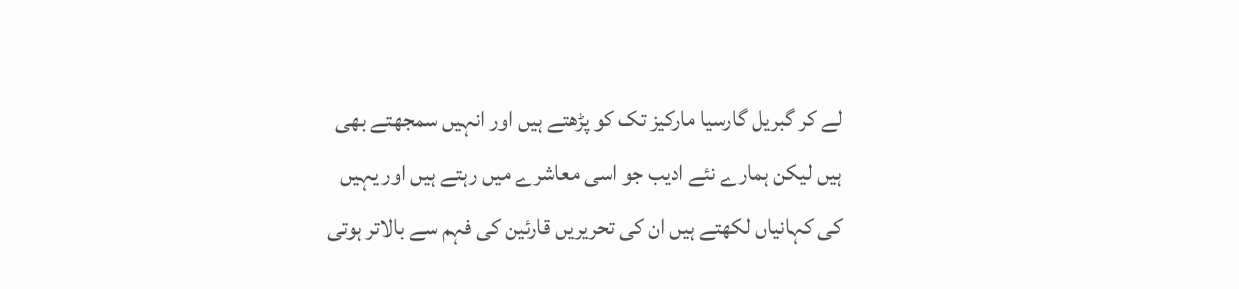لے کر گبریل گارسیا مارکیز تک کو پڑھتے ہیں اور انہیں سمجھتے بھی ہیں لیکن ہمارے نئے ادیب جو اسی معاشرے میں رہتے ہیں اور یہیں کی کہانیاں لکھتے ہیں ان کی تحریریں قارئین کی فہم سے بالاتر ہوتی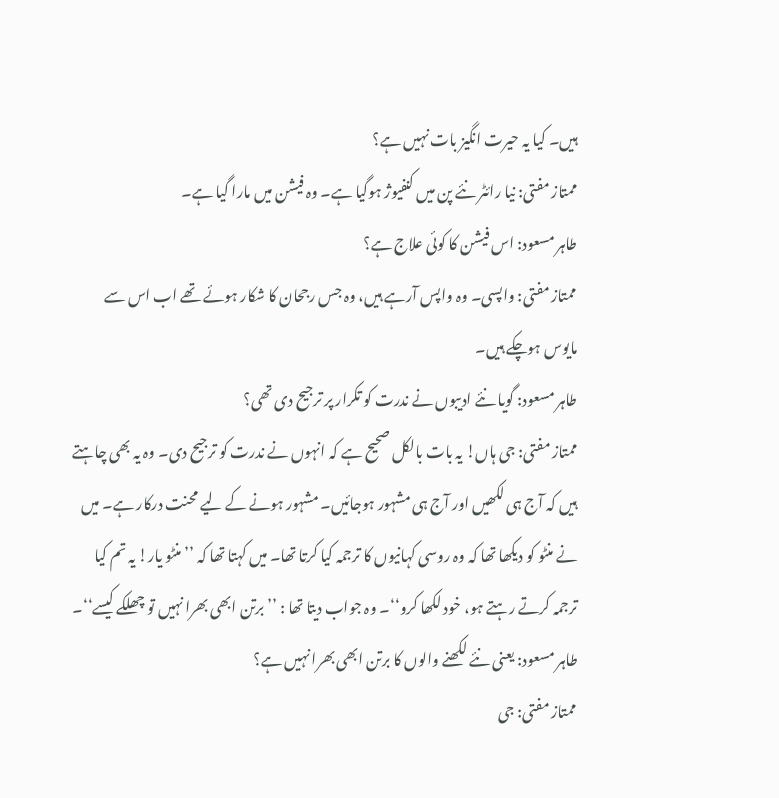ہیں۔ کیا یہ حیرت انگیز بات نہیں ہے؟
ممتاز مفتی: نیا رائٹر نئے پن میں کنفیوژ ہوگیا ہے۔ وہ فیشن میں مارا گیا ہے۔
طاہر مسعود: اس فیشن کا کوئی علاج ہے؟
ممتاز مفتی: واپسی۔ وہ واپس آرہے ہیں، وہ جس رجحان کا شکار ہوئے تھے اب اس سے مایوس ہوچکے ہیں۔
طاہر مسعود: گویا نئے ادیبوں نے ندرت کو تکرار پر ترجیح دی تھی؟
ممتاز مفتی: جی ہاں! یہ بات بالکل صحیح ہے کہ انہوں نے ندرت کو ترجیح دی۔ وہ یہ بھی چاہتے ہیں کہ آج ہی لکھیں اور آج ہی مشہور ہوجائیں۔ مشہور ہونے کے لیے محنت درکار ہے۔ میں نے منٹو کو دیکھا تھا کہ وہ روسی کہانیوں کا ترجمہ کیا کرتا تھا۔ میں کہتا تھا کہ ’’منٹو یار! یہ تم کیا ترجمہ کرتے رہتے ہو، خود لکھا کرو‘‘۔ وہ جواب دیتا تھا : ’’برتن ابھی بھرا نہیں تو چھلکے کیسے‘‘۔
طاہر مسعود: یعنی نئے لکھنے والوں کا برتن ابھی بھرا نہیں ہے؟
ممتاز مفتی: جی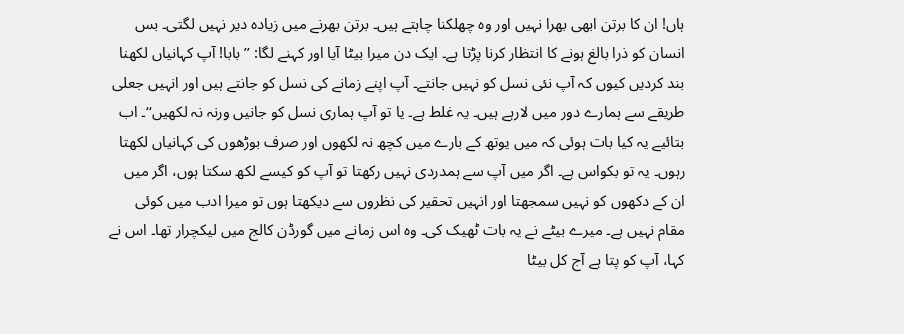ہاں! ان کا برتن ابھی بھرا نہیں اور وہ چھلکنا چاہتے ہیں۔ برتن بھرنے میں زیادہ دیر نہیں لگتی۔ بس انسان کو ذرا بالغ ہونے کا انتظار کرنا پڑتا ہے۔ ایک دن میرا بیٹا آیا اور کہنے لگا: ’’بابا! آپ کہانیاں لکھنا بند کردیں کیوں کہ آپ نئی نسل کو نہیں جانتے۔ آپ اپنے زمانے کی نسل کو جانتے ہیں اور انہیں جعلی طریقے سے ہمارے دور میں لارہے ہیں۔ یہ غلط ہے۔ یا تو آپ ہماری نسل کو جانیں ورنہ نہ لکھیں‘‘۔ اب بتائیے یہ کیا بات ہوئی کہ میں یوتھ کے بارے میں کچھ نہ لکھوں اور صرف بوڑھوں کی کہانیاں لکھتا رہوں۔ یہ تو بکواس ہے۔ اگر میں آپ سے ہمدردی نہیں رکھتا تو آپ کو کیسے لکھ سکتا ہوں، اگر میں ان کے دکھوں کو نہیں سمجھتا اور انہیں تحقیر کی نظروں سے دیکھتا ہوں تو میرا ادب میں کوئی مقام نہیں ہے۔ میرے بیٹے نے یہ بات ٹھیک کی۔ وہ اس زمانے میں گورڈن کالج میں لیکچرار تھا۔ اس نے کہا، آپ کو پتا ہے آج کل بیٹا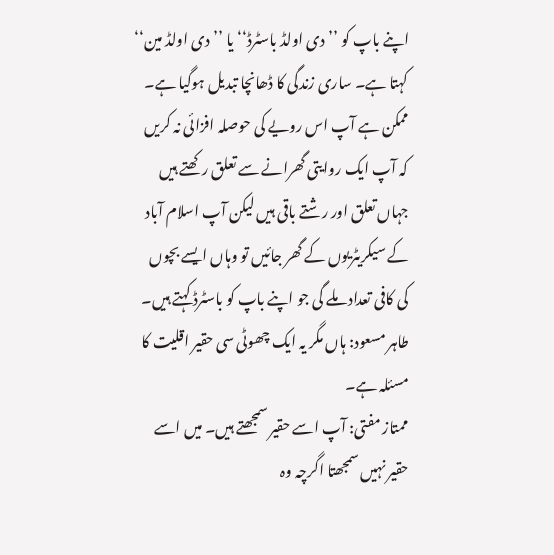اپنے باپ کو ’’دی اولڈ باسٹرڈ‘‘ یا ’’دی اولڈ مین‘‘ کہتا ہے۔ ساری زندگی کا ڈھانچا تبدیل ہوگیا ہے۔ ممکن ہے آپ اس رویے کی حوصلہ افزائی نہ کریں کہ آپ ایک روایتی گھرانے سے تعلق رکھتے ہیں جہاں تعلق اور رشتے باقی ہیں لیکن آپ اسلام آباد کے سیکریٹریوں کے گھر جائیں تو وہاں ایسے بچوں کی کافی تعداد ملے گی جو اپنے باپ کو باسٹرڈ کہتے ہیں۔
طاہر مسعود: ہاں مگر یہ ایک چھوٹی سی حقیر اقلیت کا مسئلہ ہے۔
ممتاز مفتی: آپ اسے حقیر سمجھتے ہیں۔ میں اسے حقیر نہیں سمجھتا اگرچہ وہ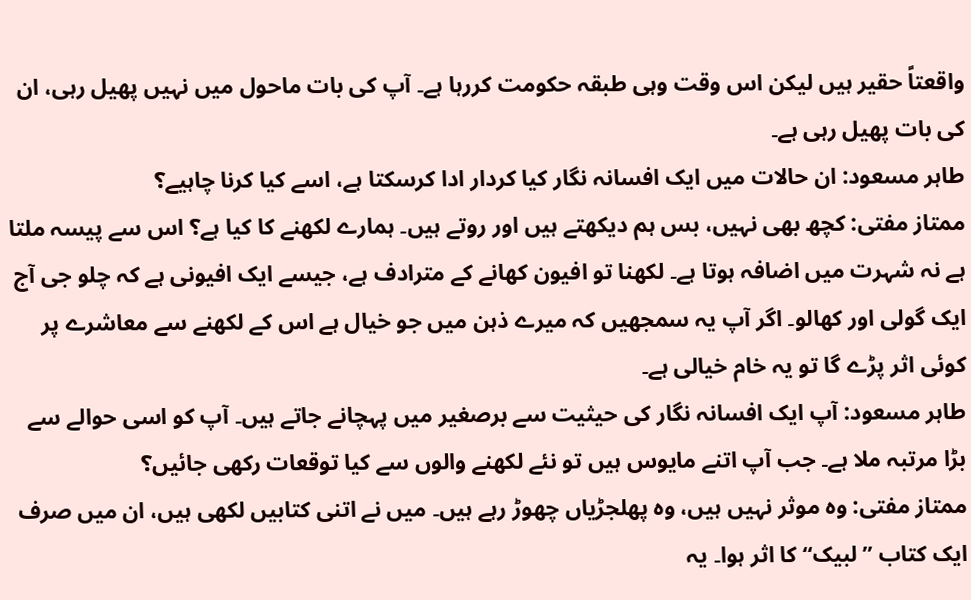واقعتاً حقیر ہیں لیکن اس وقت وہی طبقہ حکومت کررہا ہے۔ آپ کی بات ماحول میں نہیں پھیل رہی، ان کی بات پھیل رہی ہے۔
طاہر مسعود: ان حالات میں ایک افسانہ نگار کیا کردار ادا کرسکتا ہے، اسے کیا کرنا چاہیے؟
ممتاز مفتی: کچھ بھی نہیں، بس ہم دیکھتے ہیں اور روتے ہیں۔ ہمارے لکھنے کا کیا ہے؟ اس سے پیسہ ملتا ہے نہ شہرت میں اضافہ ہوتا ہے۔ لکھنا تو افیون کھانے کے مترادف ہے، جیسے ایک افیونی ہے کہ چلو جی آج ایک گولی اور کھالو۔ اگر آپ یہ سمجھیں کہ میرے ذہن میں جو خیال ہے اس کے لکھنے سے معاشرے پر کوئی اثر پڑے گا تو یہ خام خیالی ہے۔
طاہر مسعود: آپ ایک افسانہ نگار کی حیثیت سے برصغیر میں پہچانے جاتے ہیں۔ آپ کو اسی حوالے سے بڑا مرتبہ ملا ہے۔ جب آپ اتنے مایوس ہیں تو نئے لکھنے والوں سے کیا توقعات رکھی جائیں؟
ممتاز مفتی: وہ موثر نہیں ہیں، وہ پھلجڑیاں چھوڑ رہے ہیں۔ میں نے اتنی کتابیں لکھی ہیں، ان میں صرف ایک کتاب ’’لبیک‘‘ کا اثر ہوا۔ یہ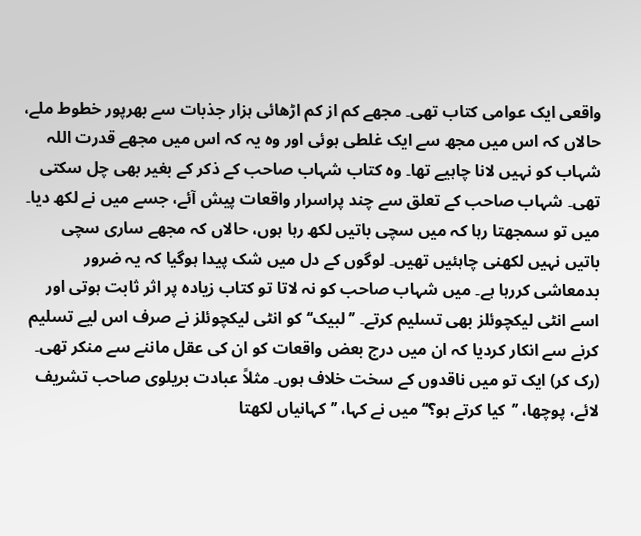واقعی ایک عوامی کتاب تھی۔ مجھے کم از کم اڑھائی ہزار جذبات سے بھرپور خطوط ملے، حالاں کہ اس میں مجھ سے ایک غلطی ہوئی اور وہ یہ کہ اس میں مجھے قدرت اللہ شہاب کو نہیں لانا چاہیے تھا۔ وہ کتاب شہاب صاحب کے ذکر کے بغیر بھی چل سکتی تھی۔ شہاب صاحب کے تعلق سے چند پراسرار واقعات پیش آئے، جسے میں نے لکھ دیا۔ میں تو سمجھتا رہا کہ میں سچی باتیں لکھ رہا ہوں، حالاں کہ مجھے ساری سچی باتیں نہیں لکھنی چاہئیں تھیں۔ لوگوں کے دل میں شک پیدا ہوگیا کہ یہ ضرور بدمعاشی کررہا ہے۔ میں شہاب صاحب کو نہ لاتا تو کتاب زیادہ پر اثر ثابت ہوتی اور اسے انٹی لیکچوئلز بھی تسلیم کرتے۔ ’’لبیک‘‘ کو انٹی لیکچوئلز نے صرف اس لیے تسلیم کرنے سے انکار کردیا کہ ان میں درج بعض واقعات کو ان کی عقل ماننے سے منکر تھی۔ (رک کر) ایک تو میں ناقدوں کے سخت خلاف ہوں۔ مثلاً عبادت بریلوی صاحب تشریف لائے، پوچھا، ’’کیا کرتے ہو؟‘‘ میں نے کہا، ’’کہانیاں لکھتا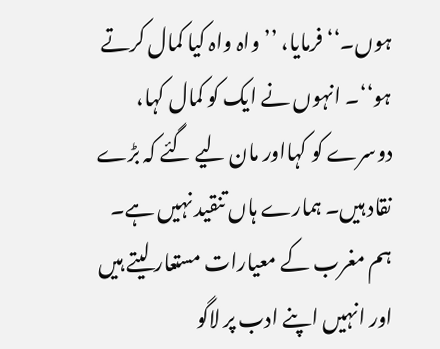ہوں۔‘‘ فرمایا، ’’واہ واہ کیا کمال کرتے ہو‘‘۔ انہوں نے ایک کو کمال کہا، دوسرے کو کہااور مان لیے گئے کہ بڑے نقاد ہیں۔ ہمارے ہاں تنقید نہیں ہے۔ ہم مغرب کے معیارات مستعار لیتے ہیں اور انہیں اپنے ادب پر لاگو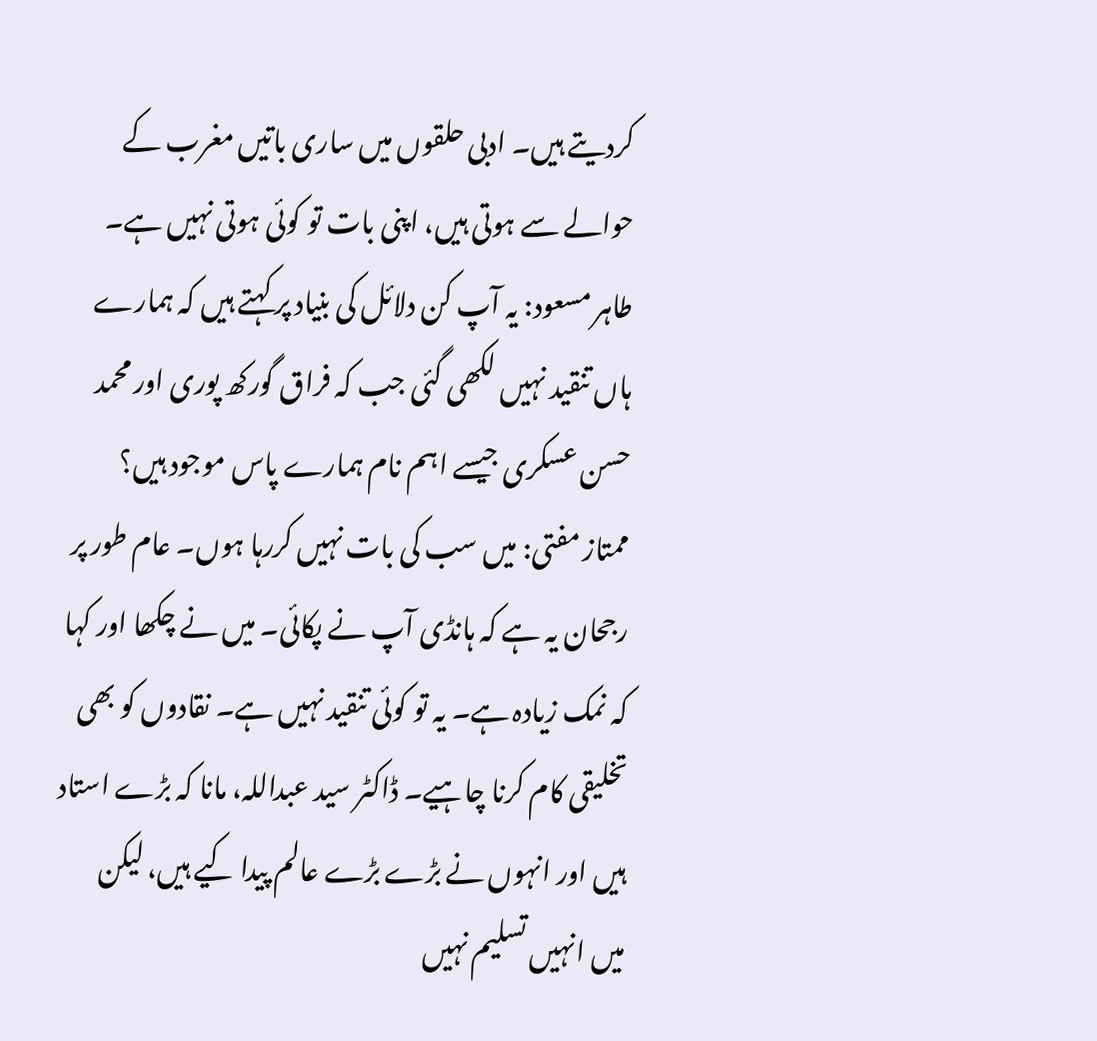کردیتے ہیں۔ ادبی حلقوں میں ساری باتیں مغرب کے حوالے سے ہوتی ہیں، اپنی بات تو کوئی ہوتی نہیں ہے۔
طاہر مسعود: یہ آپ کن دلائل کی بنیاد پر کہتے ہیں کہ ہمارے ہاں تنقید نہیں لکھی گئی جب کہ فراق گورکھ پوری اور محمد حسن عسکری جیسے اہم نام ہمارے پاس موجود ہیں؟
ممتاز مفتی: میں سب کی بات نہیں کررہا ہوں۔ عام طور پر رجحان یہ ہے کہ ہانڈی آپ نے پکائی۔ میں نے چکھا اور کہا کہ نمک زیادہ ہے۔ یہ تو کوئی تنقید نہیں ہے۔ نقادوں کو بھی تخلیقی کام کرنا چاہیے۔ ڈاکٹر سید عبداللہ، مانا کہ بڑے استاد ہیں اور انہوں نے بڑے بڑے عالم پیدا کیے ہیں، لیکن میں انہیں تسلیم نہیں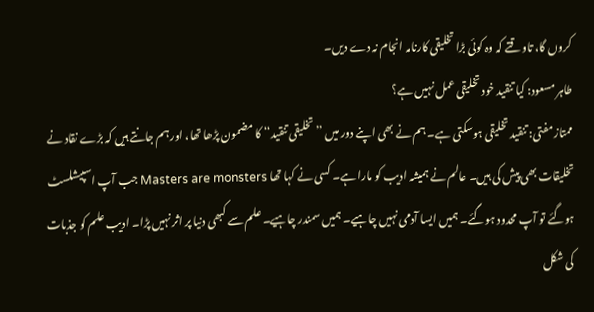کروں گا، تاوقتے کہ وہ کوئی بڑا تخلیقی کارنامہ انجام نہ دے دیں۔
طاہر مسعود: کیا تنقید خود تخلیقی عمل نہیں ہے؟
ممتاز مفتی: تنقید تخلیقی ہوسکتی ہے۔ ہم نے بھی اپنے دور میں ’’تخلیقی تنقید‘‘ کا مضمون پڑھا تھا، اور ہم جانتے ہیں کہ بڑے نقاد نے تخلیقات بھی پیش کی ہیں۔ عالم نے ہمیشہ ادیب کو مارا ہے۔ کسی نے کہا تھا Masters are monsters جب آپ اسپیشلسٹ ہوگئے تو آپ محدود ہوگئے۔ ہمیں ایسا آدمی نہیں چاہیے۔ ہمیں سمندر چاہیے۔ علم سے کبھی دنیا پر اثر نہیں پڑا۔ ادیب علم کو جذبات کی شکل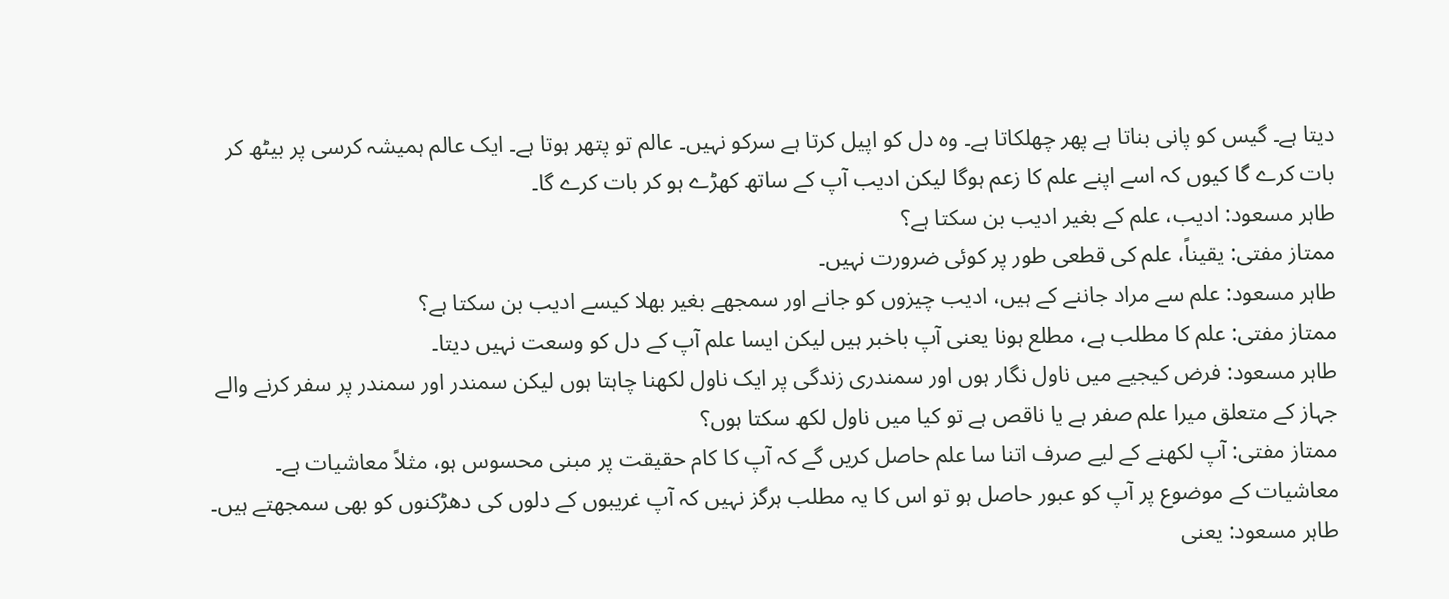دیتا ہے۔ گیس کو پانی بناتا ہے پھر چھلکاتا ہے۔ وہ دل کو اپیل کرتا ہے سرکو نہیں۔ عالم تو پتھر ہوتا ہے۔ ایک عالم ہمیشہ کرسی پر بیٹھ کر بات کرے گا کیوں کہ اسے اپنے علم کا زعم ہوگا لیکن ادیب آپ کے ساتھ کھڑے ہو کر بات کرے گا۔
طاہر مسعود: ادیب، علم کے بغیر ادیب بن سکتا ہے؟
ممتاز مفتی: یقیناً، علم کی قطعی طور پر کوئی ضرورت نہیں۔
طاہر مسعود: علم سے مراد جاننے کے ہیں، ادیب چیزوں کو جانے اور سمجھے بغیر بھلا کیسے ادیب بن سکتا ہے؟
ممتاز مفتی: علم کا مطلب ہے، مطلع ہونا یعنی آپ باخبر ہیں لیکن ایسا علم آپ کے دل کو وسعت نہیں دیتا۔
طاہر مسعود: فرض کیجیے میں ناول نگار ہوں اور سمندری زندگی پر ایک ناول لکھنا چاہتا ہوں لیکن سمندر اور سمندر پر سفر کرنے والے جہاز کے متعلق میرا علم صفر ہے یا ناقص ہے تو کیا میں ناول لکھ سکتا ہوں؟
ممتاز مفتی: آپ لکھنے کے لیے صرف اتنا سا علم حاصل کریں گے کہ آپ کا کام حقیقت پر مبنی محسوس ہو، مثلاً معاشیات ہے۔ معاشیات کے موضوع پر آپ کو عبور حاصل ہو تو اس کا یہ مطلب ہرگز نہیں کہ آپ غریبوں کے دلوں کی دھڑکنوں کو بھی سمجھتے ہیں۔
طاہر مسعود: یعنی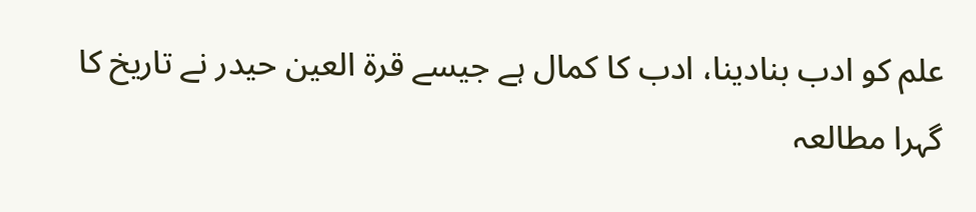علم کو ادب بنادینا، ادب کا کمال ہے جیسے قرۃ العین حیدر نے تاریخ کا گہرا مطالعہ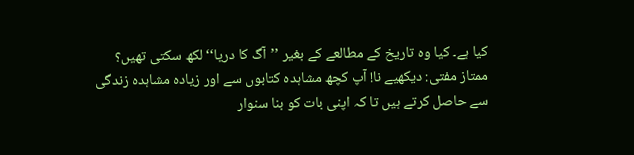کیا ہے۔ کیا وہ تاریخ کے مطالعے کے بغیر ’’آگ کا دریا‘‘ لکھ سکتی تھیں؟
ممتاز مفتی: دیکھیے نا! آپ کچھ مشاہدہ کتابوں سے اور زیادہ مشاہدہ زندگی سے حاصل کرتے ہیں تا کہ اپنی بات کو بنا سنوار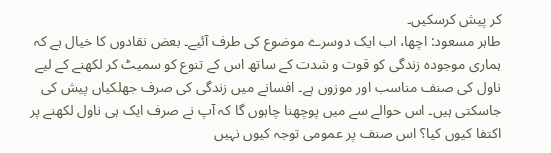کر پیش کرسکیں۔
طاہر مسعود: اچھا، اب ایک دوسرے موضوع کی طرف آئیے۔ بعض نقادوں کا خیال ہے کہ ہماری موجودہ زندگی کو قوت و شدت کے ساتھ اس کے تنوع کو سمیٹ کر لکھنے کے لیے ناول کی صنف مناسب اور موزوں ہے۔ افسانے میں زندگی کی صرف جھلکیاں پیش کی جاسکتی ہیں۔ اس حوالے سے میں پوچھنا چاہوں گا کہ آپ نے صرف ایک ہی ناول لکھنے پر اکتفا کیوں کیا؟ اس صنف پر عمومی توجہ کیوں نہیں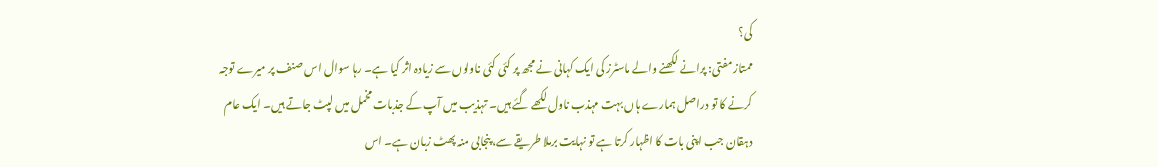کی؟
ممتاز مفتی: پرانے لکھنے والے ماسٹرز کی ایک کہانی نے مجھ پر کئی کئی ناولوں سے زیادہ اثر کیا ہے۔ رہا سوال اس صنف پر میرے توجہ کرنے کا تو دراصل ہمارے ہاں بہت مہذب ناول لکھے گئے ہیں۔ تہذیب میں آپ کے جذبات مخمل میں لپٹ جاتے ہیں۔ ایک عام دہقان جب اپنی بات کا اظہار کرتا ہے تو نہایت برملا طریقے سے، پنجابی منہ پھٹ زبان ہے۔ اس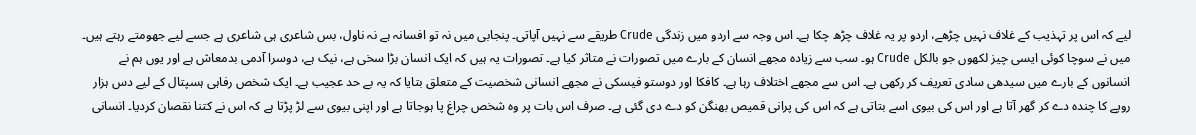لیے کہ اس پر تہذیب کے غلاف نہیں چڑھے، اردو پر یہ غلاف چڑھ چکا ہے۔ اس وجہ سے اردو میں زندگی Crude طریقے سے نہیں آپاتی۔ پنجابی میں نہ تو افسانہ ہے نہ ناول، بس شاعری ہی شاعری ہے جسے لیے جھومتے رہتے ہیں۔ میں نے سوچا کوئی ایسی چیز لکھوں جو بالکل Crude ہو۔ سب سے زیادہ مجھے انسان کے بارے میں تصورات نے متاثر کیا ہے۔ تصورات یہ ہیں کہ ایک انسان بڑا سخی ہے، نیک ہے، دوسرا آدمی بدمعاش ہے اور یوں ہم نے انسانوں کے بارے میں سیدھی سادی تعریف کر رکھی ہے۔ اس سے مجھے اختلاف رہا ہے۔ کافکا اور دوستو فیسکی نے مجھے انسانی شخصیت کے متعلق بتایا کہ یہ بے حد عجیب ہے۔ ایک شخص رفاہی ہسپتال کے لیے دس ہزار روپے کا چندہ دے کر گھر آتا ہے اور اس کی بیوی اسے بتاتی ہے کہ اس کی پرانی قمیص بھنگن کو دے دی گئی ہے۔ صرف اس بات پر وہ شخص چراغ پا ہوجاتا ہے اور اپنی بیوی سے لڑ پڑتا ہے کہ اس نے کتنا نقصان کردیا۔ انسانی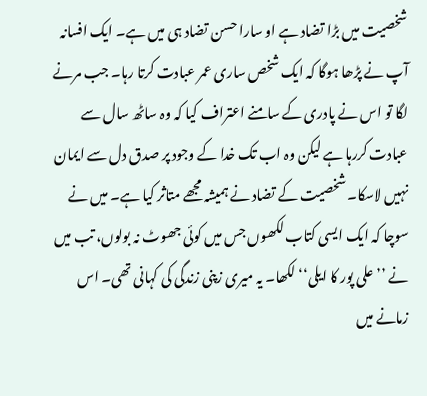شخصیت میں بڑا تضاد ہے او سارا حسن تضاد ہی میں ہے۔ ایک افسانہ آپ نے پڑھا ہوگا کہ ایک شخص ساری عمر عبادت کرتا رہا۔ جب مرنے لگا تو اس نے پادری کے سامنے اعتراف کیا کہ وہ ساٹھ سال سے عبادت کررہا ہے لیکن وہ اب تک خدا کے وجود پر صدق دل سے ایمان نہیں لاسکا۔ شخصیت کے تضاد نے ہمیشہ مجھے متاثر کیا ہے۔ میں نے سوچا کہ ایک ایسی کتاب لکھوں جس میں کوئی جھوٹ نہ بولوں، تب میں نے ’’علی پور کا ایلی‘‘ لکھا۔ یہ میری زپنی زندگی کی کہانی تھی۔ اس زمانے میں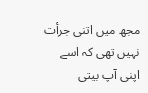مجھ میں اتنی جرأت نہیں تھی کہ اسے اپنی آپ بیتی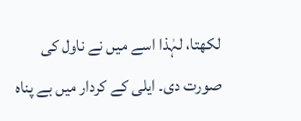لکھتا، لہٰذا اسے میں نے ناول کی صورت دی۔ ایلی کے کردار میں بے پناہ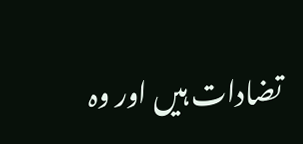تضادات ہیں اور وہ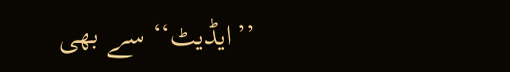’’ایڈیٹ‘‘ سے بھی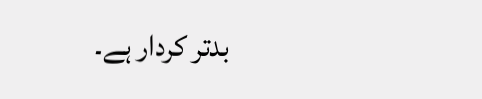بدتر کردار ہے۔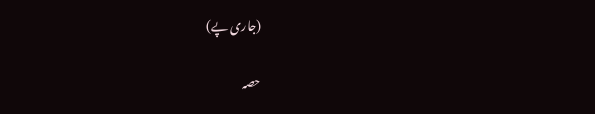(جاری پے)

حصہ